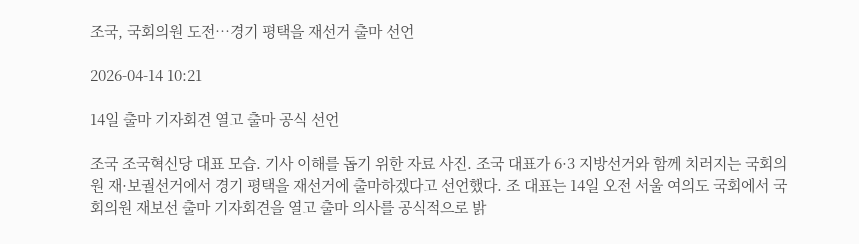조국, 국회의원 도전…경기 평택을 재선거 출마 선언

2026-04-14 10:21

14일 출마 기자회견 열고 출마 공식 선언

조국 조국혁신당 대표 모습. 기사 이해를 돕기 위한 자료 사진. 조국 대표가 6·3 지방선거와 함께 치러지는 국회의원 재·보궐선거에서 경기 평택을 재선거에 출마하겠다고 선언했다. 조 대표는 14일 오전 서울 여의도 국회에서 국회의원 재보선 출마 기자회견을 열고 출마 의사를 공식적으로 밝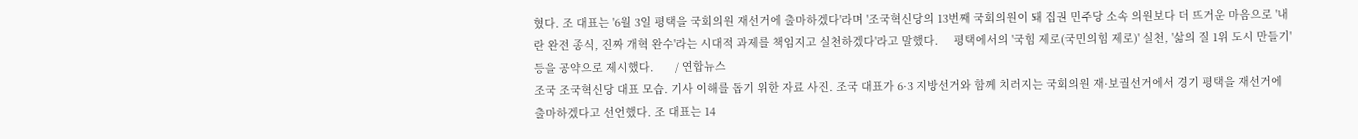혔다. 조 대표는 '6월 3일 평택을 국회의원 재선거에 출마하겠다'라며 '조국혁신당의 13번째 국회의원이 돼 집권 민주당 소속 의원보다 더 뜨거운 마음으로 '내란 완전 종식, 진짜 개혁 완수'라는 시대적 과제를 책임지고 실천하겠다'라고 말했다.     평택에서의 '국힘 제로(국민의힘 제로)' 실천, '삶의 질 1위 도시 만들기' 등을 공약으로 제시했다.       / 연합뉴스
조국 조국혁신당 대표 모습. 기사 이해를 돕기 위한 자료 사진. 조국 대표가 6·3 지방선거와 함께 치러지는 국회의원 재·보궐선거에서 경기 평택을 재선거에 출마하겠다고 선언했다. 조 대표는 14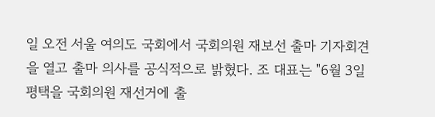일 오전 서울 여의도 국회에서 국회의원 재보선 출마 기자회견을 열고 출마 의사를 공식적으로 밝혔다. 조 대표는 "6월 3일 평택을 국회의원 재선거에 출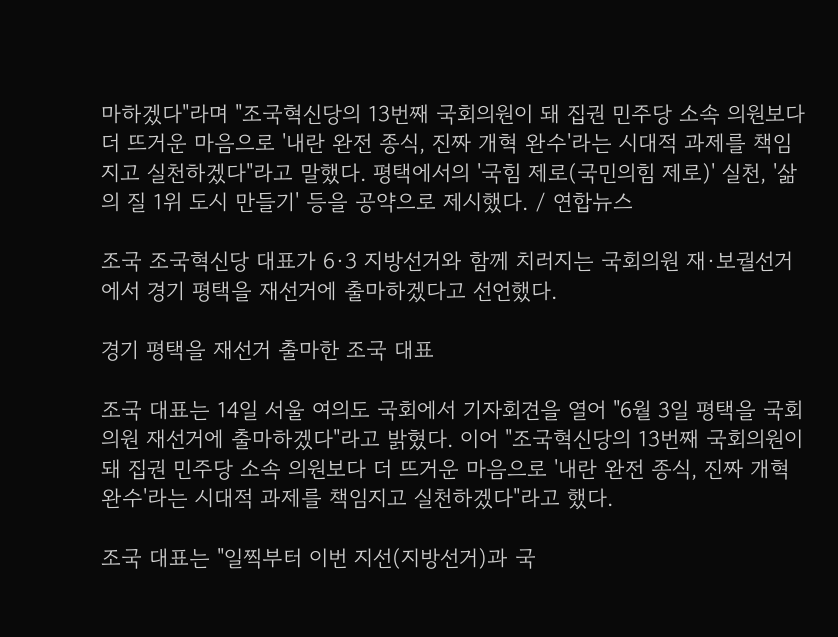마하겠다"라며 "조국혁신당의 13번째 국회의원이 돼 집권 민주당 소속 의원보다 더 뜨거운 마음으로 '내란 완전 종식, 진짜 개혁 완수'라는 시대적 과제를 책임지고 실천하겠다"라고 말했다. 평택에서의 '국힘 제로(국민의힘 제로)' 실천, '삶의 질 1위 도시 만들기' 등을 공약으로 제시했다. / 연합뉴스

조국 조국혁신당 대표가 6·3 지방선거와 함께 치러지는 국회의원 재·보궐선거에서 경기 평택을 재선거에 출마하겠다고 선언했다.

경기 평택을 재선거 출마한 조국 대표

조국 대표는 14일 서울 여의도 국회에서 기자회견을 열어 "6월 3일 평택을 국회의원 재선거에 출마하겠다"라고 밝혔다. 이어 "조국혁신당의 13번째 국회의원이 돼 집권 민주당 소속 의원보다 더 뜨거운 마음으로 '내란 완전 종식, 진짜 개혁 완수'라는 시대적 과제를 책임지고 실천하겠다"라고 했다.

조국 대표는 "일찍부터 이번 지선(지방선거)과 국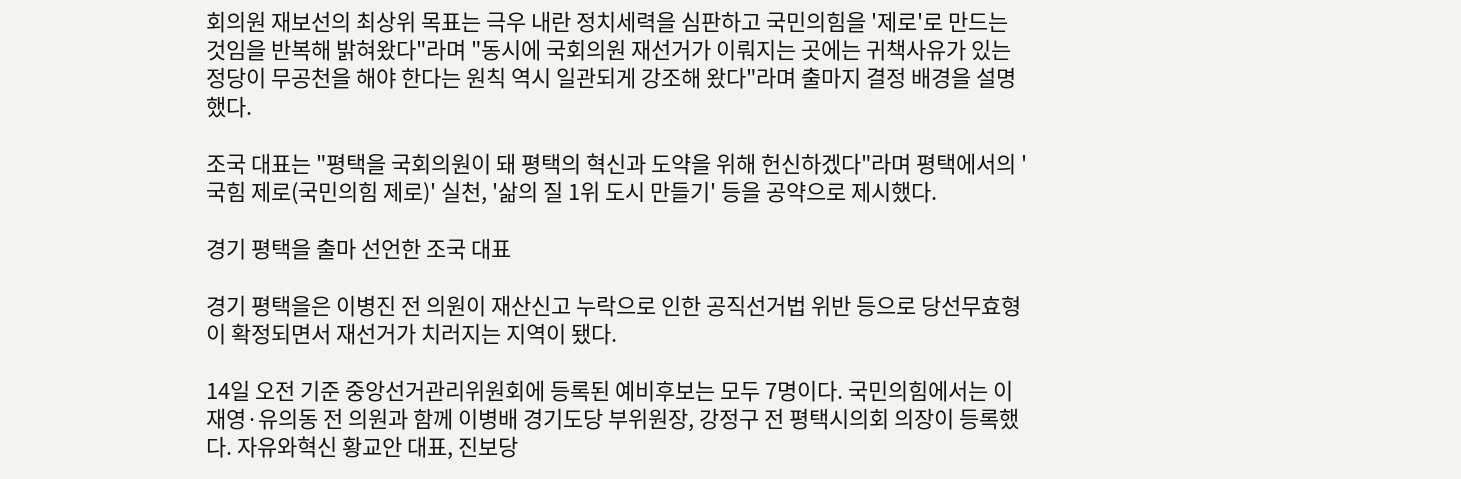회의원 재보선의 최상위 목표는 극우 내란 정치세력을 심판하고 국민의힘을 '제로'로 만드는 것임을 반복해 밝혀왔다"라며 "동시에 국회의원 재선거가 이뤄지는 곳에는 귀책사유가 있는 정당이 무공천을 해야 한다는 원칙 역시 일관되게 강조해 왔다"라며 출마지 결정 배경을 설명했다.

조국 대표는 "평택을 국회의원이 돼 평택의 혁신과 도약을 위해 헌신하겠다"라며 평택에서의 '국힘 제로(국민의힘 제로)' 실천, '삶의 질 1위 도시 만들기' 등을 공약으로 제시했다.

경기 평택을 출마 선언한 조국 대표

경기 평택을은 이병진 전 의원이 재산신고 누락으로 인한 공직선거법 위반 등으로 당선무효형이 확정되면서 재선거가 치러지는 지역이 됐다.

14일 오전 기준 중앙선거관리위원회에 등록된 예비후보는 모두 7명이다. 국민의힘에서는 이재영·유의동 전 의원과 함께 이병배 경기도당 부위원장, 강정구 전 평택시의회 의장이 등록했다. 자유와혁신 황교안 대표, 진보당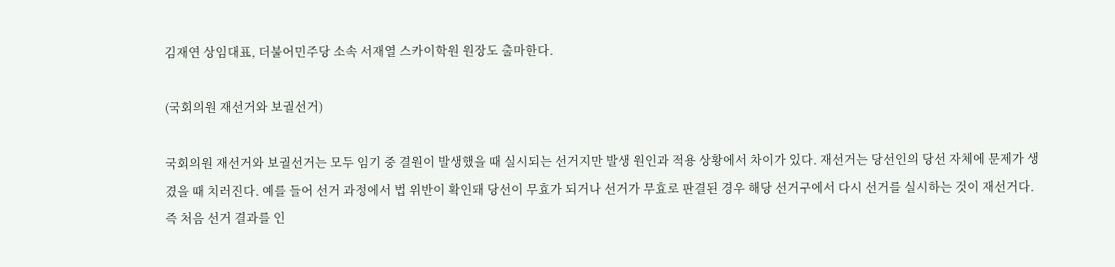김재연 상임대표, 더불어민주당 소속 서재열 스카이학원 원장도 출마한다.

(국회의원 재선거와 보궐선거)

국회의원 재선거와 보궐선거는 모두 임기 중 결원이 발생했을 때 실시되는 선거지만 발생 원인과 적용 상황에서 차이가 있다. 재선거는 당선인의 당선 자체에 문제가 생겼을 때 치러진다. 예를 들어 선거 과정에서 법 위반이 확인돼 당선이 무효가 되거나 선거가 무효로 판결된 경우 해당 선거구에서 다시 선거를 실시하는 것이 재선거다. 즉 처음 선거 결과를 인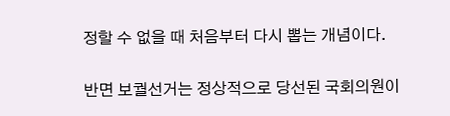정할 수 없을 때 처음부터 다시 뽑는 개념이다.

반면 보궐선거는 정상적으로 당선된 국회의원이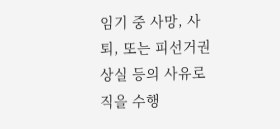임기 중 사망, 사퇴, 또는 피선거권 상실 등의 사유로 직을 수행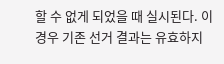할 수 없게 되었을 때 실시된다. 이 경우 기존 선거 결과는 유효하지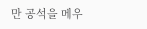만 공석을 메우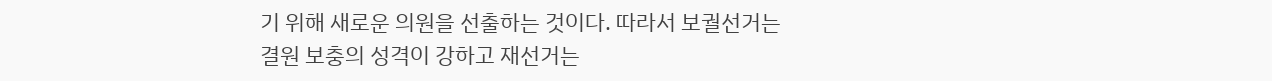기 위해 새로운 의원을 선출하는 것이다. 따라서 보궐선거는 결원 보충의 성격이 강하고 재선거는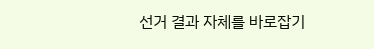선거 결과 자체를 바로잡기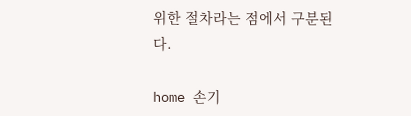위한 절차라는 점에서 구분된다.

home 손기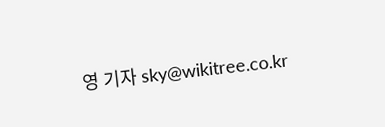영 기자 sky@wikitree.co.kr